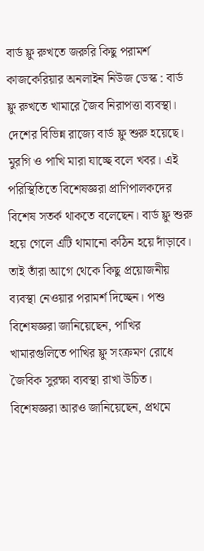বার্ড ফ্লু রুখতে জরুরি কিছু পরামর্শ
কাজকেরিয়ার অনলাইন নিউজ ডেস্ক : বার্ড ফ্লু রুখতে খামারে জৈব নিরাপত্তা ব্যবস্থা। দেশের বিভিন্ন রাজ্যে বার্ড ফ্লু শুরু হয়েছে। মুরগি ও পাখি মারা যাচ্ছে বলে খবর। এই পরিস্থিতিতে বিশেষজ্ঞরা প্রাণিপালকদের বিশেষ সতর্ক থাকতে বলেছেন। বার্ড ফ্লু শুরু হয়ে গেলে এটি থামানো কঠিন হয়ে দাঁড়াবে। তাই তাঁরা আগে থেকে কিছু প্রয়োজনীয় ব্যবস্থা নেওয়ার পরামর্শ দিচ্ছেন। পশু বিশেষজ্ঞরা জানিয়েছেন, পাখির খামারগুলিতে পাখির ফ্লু সংক্রমণ রোধে জৈবিক সুরক্ষা ব্যবস্থা রাখা উচিত।
বিশেষজ্ঞরা আরও জানিয়েছেন, প্রথমে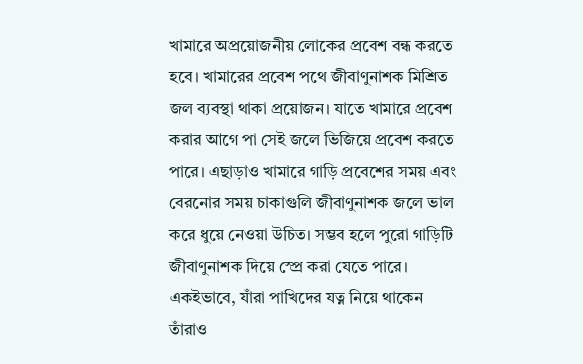খামারে অপ্রয়োজনীয় লোকের প্রবেশ বন্ধ করতে হবে। খামারের প্রবেশ পথে জীবাণুনাশক মিশ্রিত জল ব্যবস্থা থাকা প্রয়োজন। যাতে খামারে প্রবেশ করার আগে পা সেই জলে ভিজিয়ে প্রবেশ করতে পারে। এছাড়াও খামারে গাড়ি প্রবেশের সময় এবং বেরনোর সময় চাকাগুলি জীবাণুনাশক জলে ভাল করে ধুয়ে নেওয়া উচিত। সম্ভব হলে পুরো গাড়িটি জীবাণুনাশক দিয়ে স্প্রে করা যেতে পারে। একইভাবে, যাঁরা পাখিদের যত্ন নিয়ে থাকেন তাঁরাও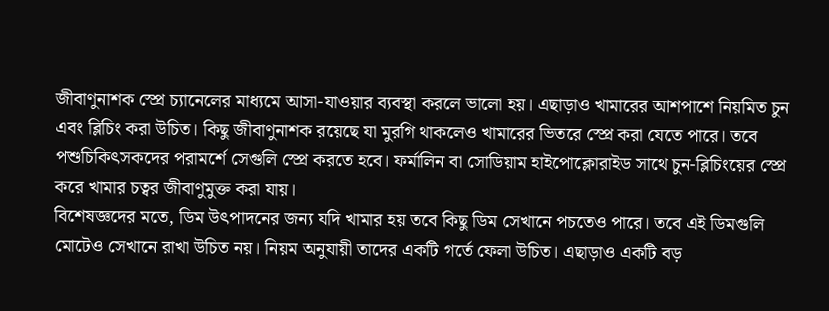জীবাণুনাশক স্প্রে চ্যানেলের মাধ্যমে আসা-যাওয়ার ব্যবস্থা করলে ভালো হয়। এছাড়াও খামারের আশপাশে নিয়মিত চুন এবং ব্লিচিং করা উচিত। কিছু জীবাণুনাশক রয়েছে যা মুরগি থাকলেও খামারের ভিতরে স্প্রে করা যেতে পারে। তবে পশুচিকিৎসকদের পরামর্শে সেগুলি স্প্রে করতে হবে। ফর্মালিন বা সোডিয়াম হাইপোক্লোরাইড সাথে চুন-ব্লিচিংয়ের স্প্রে করে খামার চত্বর জীবাণুমুক্ত করা যায়।
বিশেষজ্ঞদের মতে, ডিম উৎপাদনের জন্য যদি খামার হয় তবে কিছু ডিম সেখানে পচতেও পারে। তবে এই ডিমগুলি মোটেও সেখানে রাখা উচিত নয়। নিয়ম অনুযায়ী তাদের একটি গর্তে ফেলা উচিত। এছাড়াও একটি বড়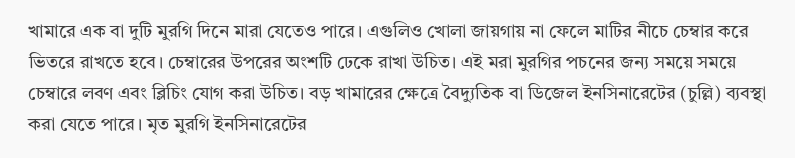খামারে এক বা দুটি মুরগি দিনে মারা যেতেও পারে। এগুলিও খোলা জায়গায় না ফেলে মাটির নীচে চেম্বার করে ভিতরে রাখতে হবে। চেম্বারের উপরের অংশটি ঢেকে রাখা উচিত। এই মরা মুরগির পচনের জন্য সময়ে সময়ে চেম্বারে লবণ এবং ব্লিচিং যোগ করা উচিত। বড় খামারের ক্ষেত্রে বৈদ্যুতিক বা ডিজেল ইনসিনারেটের (চুল্লি) ব্যবস্থা করা যেতে পারে। মৃত মুরগি ইনসিনারেটের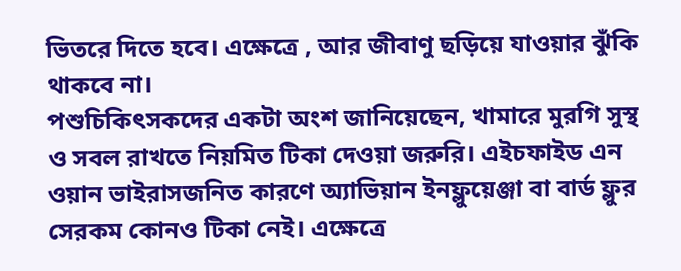ভিতরে দিতে হবে। এক্ষেত্রে , আর জীবাণু ছড়িয়ে যাওয়ার ঝুঁকি থাকবে না।
পশুচিকিৎসকদের একটা অংশ জানিয়েছেন, খামারে মুরগি সুস্থ ও সবল রাখতে নিয়মিত টিকা দেওয়া জরুরি। এইচফাইড এন ওয়ান ভাইরাসজনিত কারণে অ্যাভিয়ান ইনফ্লুয়েঞ্জা বা বার্ড ফ্লুর সেরকম কোনও টিকা নেই। এক্ষেত্রে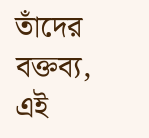তাঁদের বক্তব্য, এই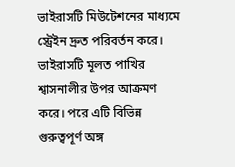ভাইরাসটি মিউটেশনের মাধ্যমে স্ট্রেইন দ্রুত পরিবর্তন করে। ভাইরাসটি মূলত পাখির শ্বাসনালীর উপর আক্রমণ করে। পরে এটি বিভিন্ন গুরুত্বপূর্ণ অঙ্গ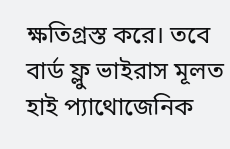ক্ষতিগ্রস্ত করে। তবে বার্ড ফ্লু ভাইরাস মূলত হাই প্যাথোজেনিক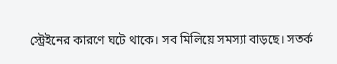স্ট্রেইনের কারণে ঘটে থাকে। সব মিলিয়ে সমস্যা বাড়ছে। সতর্ক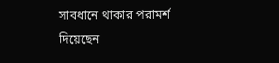সাবধানে থাকার পরামর্শ দিয়েছেন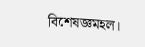বিশেষজ্ঞমহল।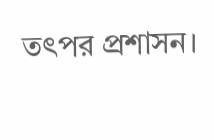তৎপর প্রশাসন।